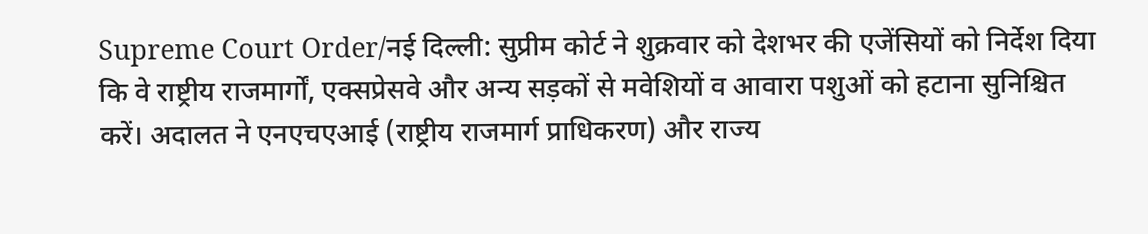Supreme Court Order/नई दिल्ली: सुप्रीम कोर्ट ने शुक्रवार को देशभर की एजेंसियों को निर्देश दिया कि वे राष्ट्रीय राजमार्गों, एक्सप्रेसवे और अन्य सड़कों से मवेशियों व आवारा पशुओं को हटाना सुनिश्चित करें। अदालत ने एनएचएआई (राष्ट्रीय राजमार्ग प्राधिकरण) और राज्य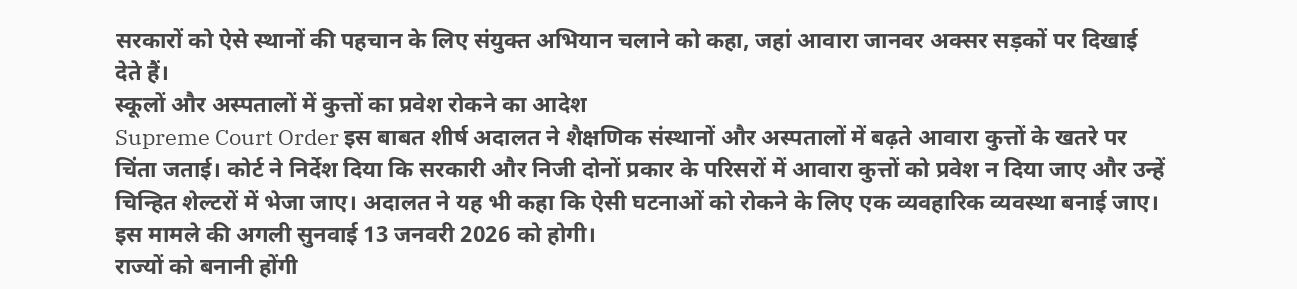सरकारों को ऐसे स्थानों की पहचान के लिए संयुक्त अभियान चलाने को कहा, जहां आवारा जानवर अक्सर सड़कों पर दिखाई देते हैं।
स्कूलों और अस्पतालों में कुत्तों का प्रवेश रोकने का आदेश
Supreme Court Order इस बाबत शीर्ष अदालत ने शैक्षणिक संस्थानों और अस्पतालों में बढ़ते आवारा कुत्तों के खतरे पर चिंता जताई। कोर्ट ने निर्देश दिया कि सरकारी और निजी दोनों प्रकार के परिसरों में आवारा कुत्तों को प्रवेश न दिया जाए और उन्हें चिन्हित शेल्टरों में भेजा जाए। अदालत ने यह भी कहा कि ऐसी घटनाओं को रोकने के लिए एक व्यवहारिक व्यवस्था बनाई जाए। इस मामले की अगली सुनवाई 13 जनवरी 2026 को होगी।
राज्यों को बनानी होंगी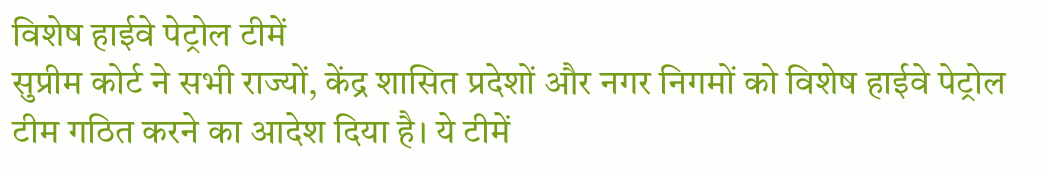विशेष हाईवे पेट्रोल टीमें
सुप्रीम कोर्ट ने सभी राज्यों, केंद्र शासित प्रदेशों और नगर निगमों को विशेष हाईवे पेट्रोल टीम गठित करने का आदेश दिया है। ये टीमें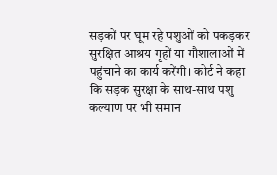सड़कों पर घूम रहे पशुओं को पकड़कर सुरक्षित आश्रय गृहों या गौशालाओं में पहुंचाने का कार्य करेंगी। कोर्ट ने कहा कि सड़क सुरक्षा के साथ-साथ पशु कल्याण पर भी समान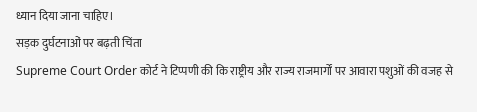ध्यान दिया जाना चाहिए।
सड़क दुर्घटनाओं पर बढ़ती चिंता
Supreme Court Order कोर्ट ने टिप्पणी की कि राष्ट्रीय और राज्य राजमार्गों पर आवारा पशुओं की वजह से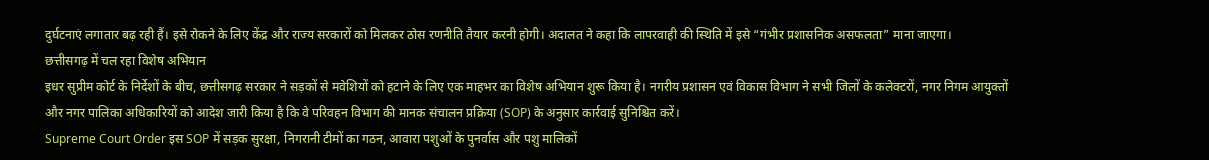दुर्घटनाएं लगातार बढ़ रही हैं। इसे रोकने के लिए केंद्र और राज्य सरकारों को मिलकर ठोस रणनीति तैयार करनी होगी। अदालत ने कहा कि लापरवाही की स्थिति में इसे “गंभीर प्रशासनिक असफलता” माना जाएगा।
छत्तीसगढ़ में चल रहा विशेष अभियान
इधर सुप्रीम कोर्ट के निर्देशों के बीच, छत्तीसगढ़ सरकार ने सड़कों से मवेशियों को हटाने के लिए एक माहभर का विशेष अभियान शुरू किया है। नगरीय प्रशासन एवं विकास विभाग ने सभी जिलों के कलेक्टरों, नगर निगम आयुक्तों और नगर पालिका अधिकारियों को आदेश जारी किया है कि वे परिवहन विभाग की मानक संचालन प्रक्रिया (SOP) के अनुसार कार्रवाई सुनिश्चित करें।
Supreme Court Order इस SOP में सड़क सुरक्षा, निगरानी टीमों का गठन, आवारा पशुओं के पुनर्वास और पशु मालिकों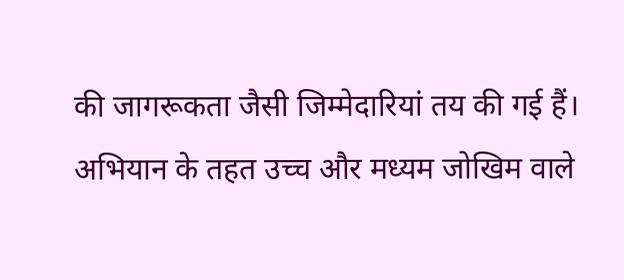की जागरूकता जैसी जिम्मेदारियां तय की गई हैं। अभियान के तहत उच्च और मध्यम जोखिम वाले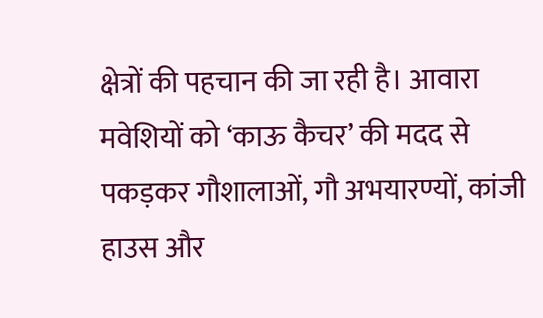क्षेत्रों की पहचान की जा रही है। आवारा मवेशियों को ‘काऊ कैचर’ की मदद से पकड़कर गौशालाओं, गौ अभयारण्यों, कांजी हाउस और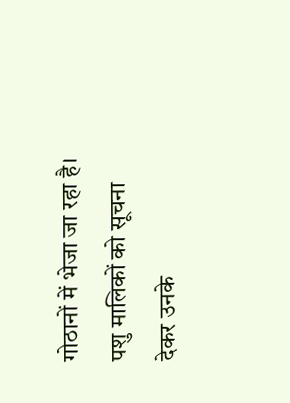गोठानों में भेजा जा रहा है। पशु मालिकों को सूचना देकर उनके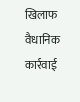खिलाफ वैधानिक कार्रवाई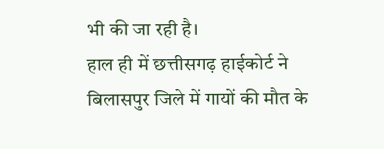भी की जा रही है।
हाल ही में छत्तीसगढ़ हाईकोर्ट ने बिलासपुर जिले में गायों की मौत के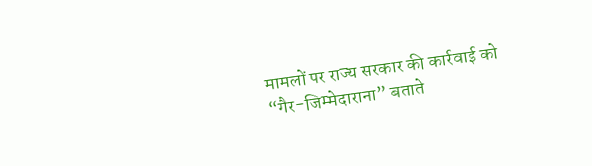मामलों पर राज्य सरकार की कार्रवाई को “गैर-जिम्मेदाराना” बताते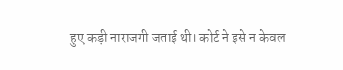हुए कड़ी नाराजगी जताई थी। कोर्ट ने इसे न केवल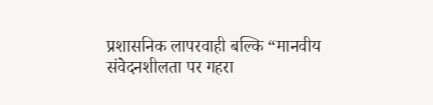प्रशासनिक लापरवाही बल्कि “मानवीय संवेदनशीलता पर गहरा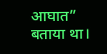आघात” बताया था।